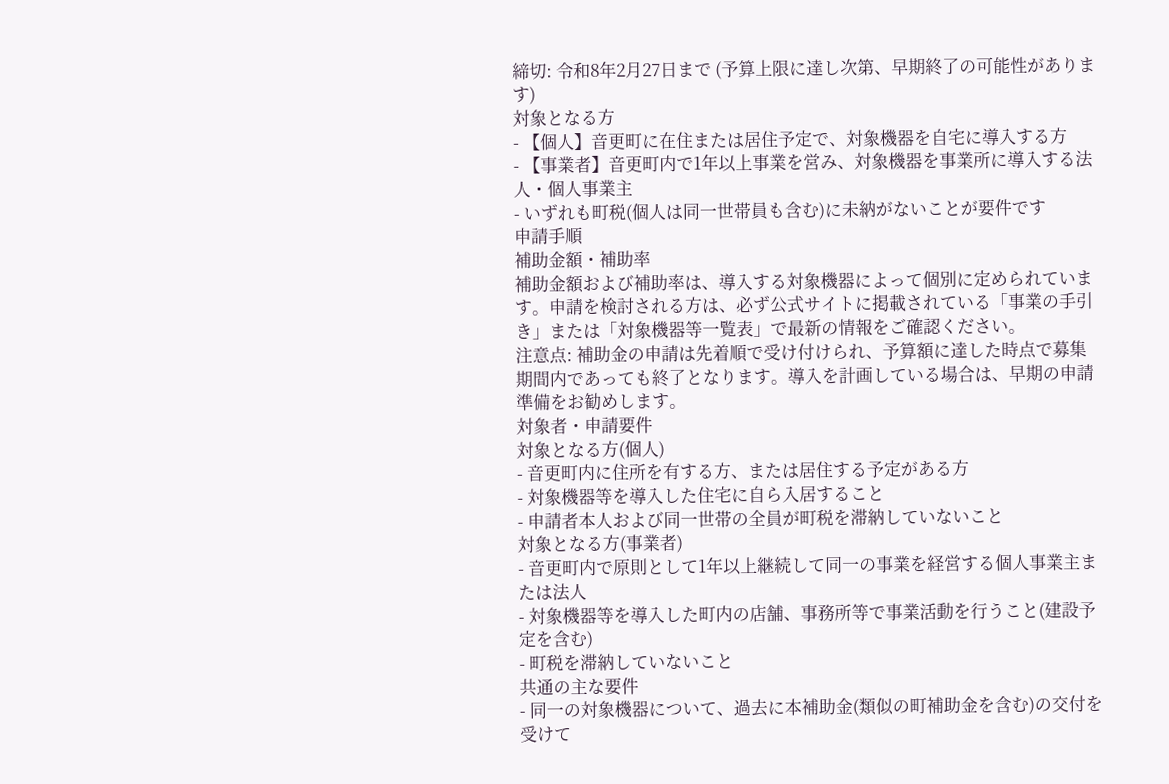締切: 令和8年2月27日まで (予算上限に達し次第、早期終了の可能性があります)
対象となる方
- 【個人】音更町に在住または居住予定で、対象機器を自宅に導入する方
- 【事業者】音更町内で1年以上事業を営み、対象機器を事業所に導入する法人・個人事業主
- いずれも町税(個人は同一世帯員も含む)に未納がないことが要件です
申請手順
補助金額・補助率
補助金額および補助率は、導入する対象機器によって個別に定められています。申請を検討される方は、必ず公式サイトに掲載されている「事業の手引き」または「対象機器等一覧表」で最新の情報をご確認ください。
注意点: 補助金の申請は先着順で受け付けられ、予算額に達した時点で募集期間内であっても終了となります。導入を計画している場合は、早期の申請準備をお勧めします。
対象者・申請要件
対象となる方(個人)
- 音更町内に住所を有する方、または居住する予定がある方
- 対象機器等を導入した住宅に自ら入居すること
- 申請者本人および同一世帯の全員が町税を滞納していないこと
対象となる方(事業者)
- 音更町内で原則として1年以上継続して同一の事業を経営する個人事業主または法人
- 対象機器等を導入した町内の店舗、事務所等で事業活動を行うこと(建設予定を含む)
- 町税を滞納していないこと
共通の主な要件
- 同一の対象機器について、過去に本補助金(類似の町補助金を含む)の交付を受けて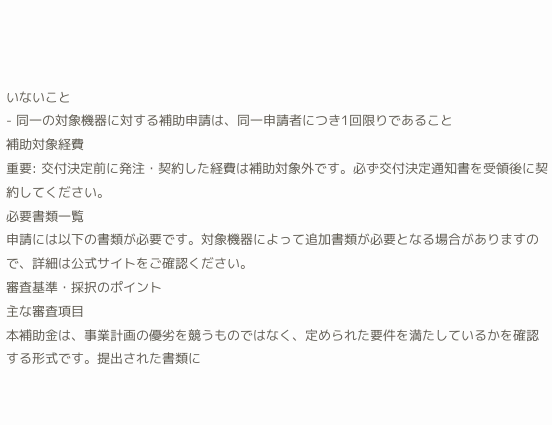いないこと
- 同一の対象機器に対する補助申請は、同一申請者につき1回限りであること
補助対象経費
重要: 交付決定前に発注・契約した経費は補助対象外です。必ず交付決定通知書を受領後に契約してください。
必要書類一覧
申請には以下の書類が必要です。対象機器によって追加書類が必要となる場合がありますので、詳細は公式サイトをご確認ください。
審査基準・採択のポイント
主な審査項目
本補助金は、事業計画の優劣を競うものではなく、定められた要件を満たしているかを確認する形式です。提出された書類に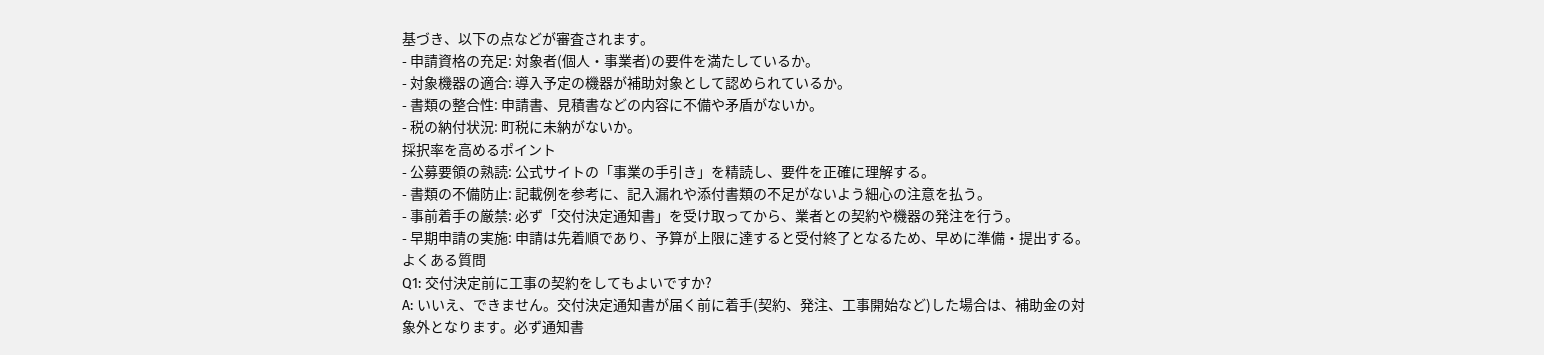基づき、以下の点などが審査されます。
- 申請資格の充足: 対象者(個人・事業者)の要件を満たしているか。
- 対象機器の適合: 導入予定の機器が補助対象として認められているか。
- 書類の整合性: 申請書、見積書などの内容に不備や矛盾がないか。
- 税の納付状況: 町税に未納がないか。
採択率を高めるポイント
- 公募要領の熟読: 公式サイトの「事業の手引き」を精読し、要件を正確に理解する。
- 書類の不備防止: 記載例を参考に、記入漏れや添付書類の不足がないよう細心の注意を払う。
- 事前着手の厳禁: 必ず「交付決定通知書」を受け取ってから、業者との契約や機器の発注を行う。
- 早期申請の実施: 申請は先着順であり、予算が上限に達すると受付終了となるため、早めに準備・提出する。
よくある質問
Q1: 交付決定前に工事の契約をしてもよいですか?
A: いいえ、できません。交付決定通知書が届く前に着手(契約、発注、工事開始など)した場合は、補助金の対象外となります。必ず通知書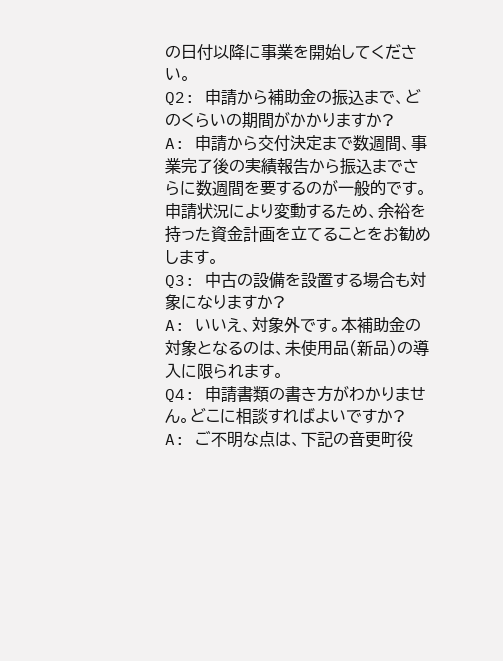の日付以降に事業を開始してください。
Q2: 申請から補助金の振込まで、どのくらいの期間がかかりますか?
A: 申請から交付決定まで数週間、事業完了後の実績報告から振込までさらに数週間を要するのが一般的です。申請状況により変動するため、余裕を持った資金計画を立てることをお勧めします。
Q3: 中古の設備を設置する場合も対象になりますか?
A: いいえ、対象外です。本補助金の対象となるのは、未使用品(新品)の導入に限られます。
Q4: 申請書類の書き方がわかりません。どこに相談すればよいですか?
A: ご不明な点は、下記の音更町役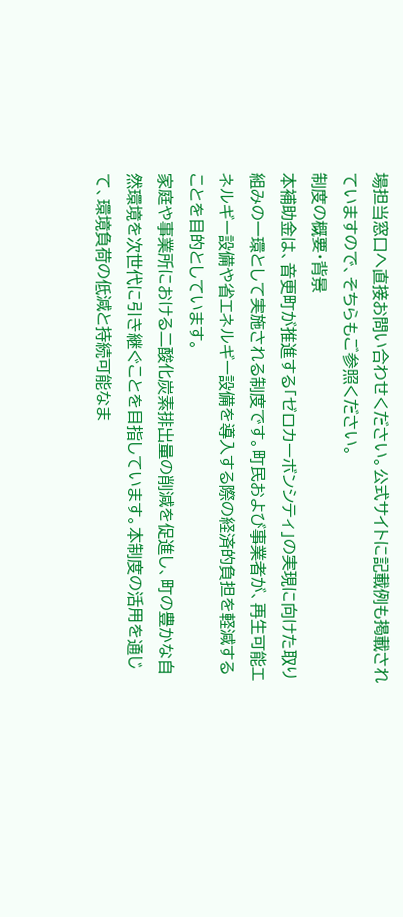場担当窓口へ直接お問い合わせください。公式サイトに記載例も掲載されていますので、そちらもご参照ください。
制度の概要・背景
本補助金は、音更町が推進する「ゼロカーボンシティ」の実現に向けた取り組みの一環として実施される制度です。町民および事業者が、再生可能エネルギー設備や省エネルギー設備を導入する際の経済的負担を軽減することを目的としています。
家庭や事業所における二酸化炭素排出量の削減を促進し、町の豊かな自然環境を次世代に引き継ぐことを目指しています。本制度の活用を通じて、環境負荷の低減と持続可能なま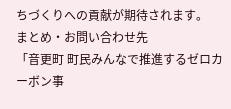ちづくりへの貢献が期待されます。
まとめ・お問い合わせ先
「音更町 町民みんなで推進するゼロカーボン事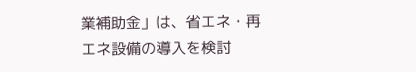業補助金」は、省エネ・再エネ設備の導入を検討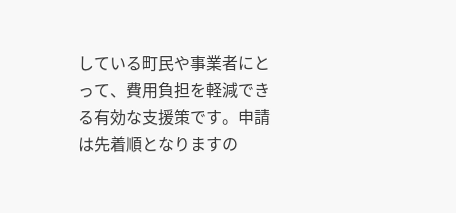している町民や事業者にとって、費用負担を軽減できる有効な支援策です。申請は先着順となりますの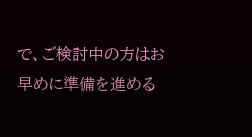で、ご検討中の方はお早めに準備を進める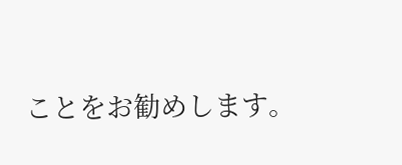ことをお勧めします。